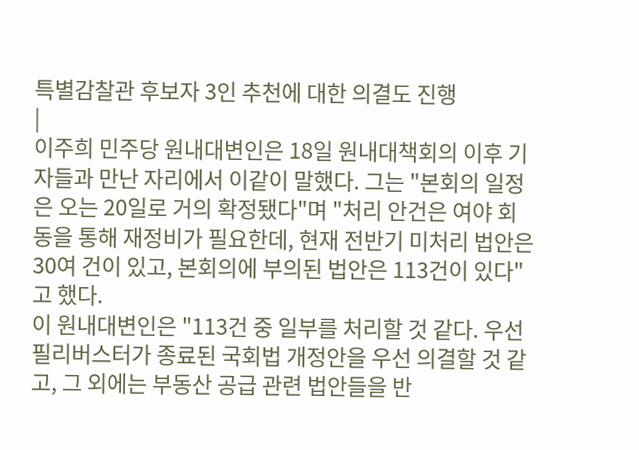특별감찰관 후보자 3인 추천에 대한 의결도 진행
|
이주희 민주당 원내대변인은 18일 원내대책회의 이후 기자들과 만난 자리에서 이같이 말했다. 그는 "본회의 일정은 오는 20일로 거의 확정됐다"며 "처리 안건은 여야 회동을 통해 재정비가 필요한데, 현재 전반기 미처리 법안은 30여 건이 있고, 본회의에 부의된 법안은 113건이 있다"고 했다.
이 원내대변인은 "113건 중 일부를 처리할 것 같다. 우선 필리버스터가 종료된 국회법 개정안을 우선 의결할 것 같고, 그 외에는 부동산 공급 관련 법안들을 반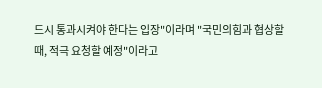드시 통과시켜야 한다는 입장"이라며 "국민의힘과 협상할 때, 적극 요청할 예정"이라고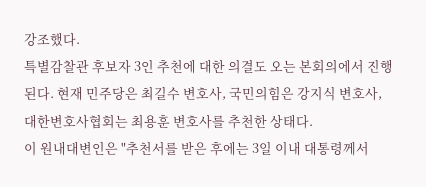강조했다.
특별감찰관 후보자 3인 추천에 대한 의결도 오는 본회의에서 진행된다. 현재 민주당은 최길수 변호사, 국민의힘은 강지식 변호사, 대한변호사협회는 최용훈 변호사를 추천한 상태다.
이 원내대변인은 "추천서를 받은 후에는 3일 이내 대통령께서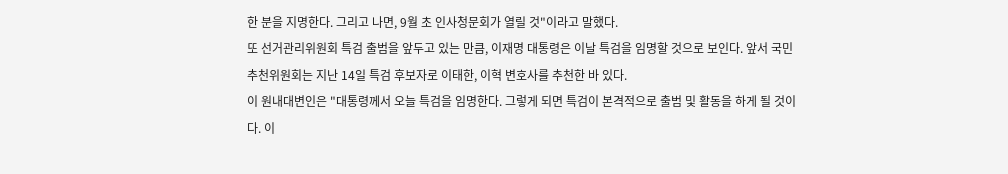한 분을 지명한다. 그리고 나면, 9월 초 인사청문회가 열릴 것"이라고 말했다.
또 선거관리위원회 특검 출범을 앞두고 있는 만큼, 이재명 대통령은 이날 특검을 임명할 것으로 보인다. 앞서 국민추천위원회는 지난 14일 특검 후보자로 이태한, 이혁 변호사를 추천한 바 있다.
이 원내대변인은 "대통령께서 오늘 특검을 임명한다. 그렇게 되면 특검이 본격적으로 출범 및 활동을 하게 될 것이다. 이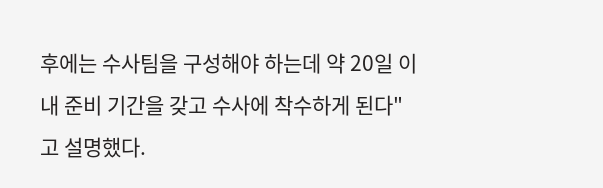후에는 수사팀을 구성해야 하는데 약 20일 이내 준비 기간을 갖고 수사에 착수하게 된다"고 설명했다.